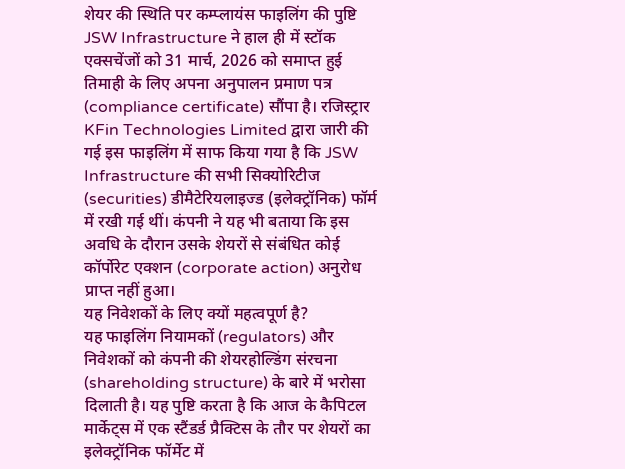शेयर की स्थिति पर कम्प्लायंस फाइलिंग की पुष्टि
JSW Infrastructure ने हाल ही में स्टॉक एक्सचेंजों को 31 मार्च, 2026 को समाप्त हुई तिमाही के लिए अपना अनुपालन प्रमाण पत्र (compliance certificate) सौंपा है। रजिस्ट्रार KFin Technologies Limited द्वारा जारी की गई इस फाइलिंग में साफ किया गया है कि JSW Infrastructure की सभी सिक्योरिटीज (securities) डीमैटेरियलाइज्ड (इलेक्ट्रॉनिक) फॉर्म में रखी गई थीं। कंपनी ने यह भी बताया कि इस अवधि के दौरान उसके शेयरों से संबंधित कोई कॉर्पोरेट एक्शन (corporate action) अनुरोध प्राप्त नहीं हुआ।
यह निवेशकों के लिए क्यों महत्वपूर्ण है?
यह फाइलिंग नियामकों (regulators) और निवेशकों को कंपनी की शेयरहोल्डिंग संरचना (shareholding structure) के बारे में भरोसा दिलाती है। यह पुष्टि करता है कि आज के कैपिटल मार्केट्स में एक स्टैंडर्ड प्रैक्टिस के तौर पर शेयरों का इलेक्ट्रॉनिक फॉर्मेट में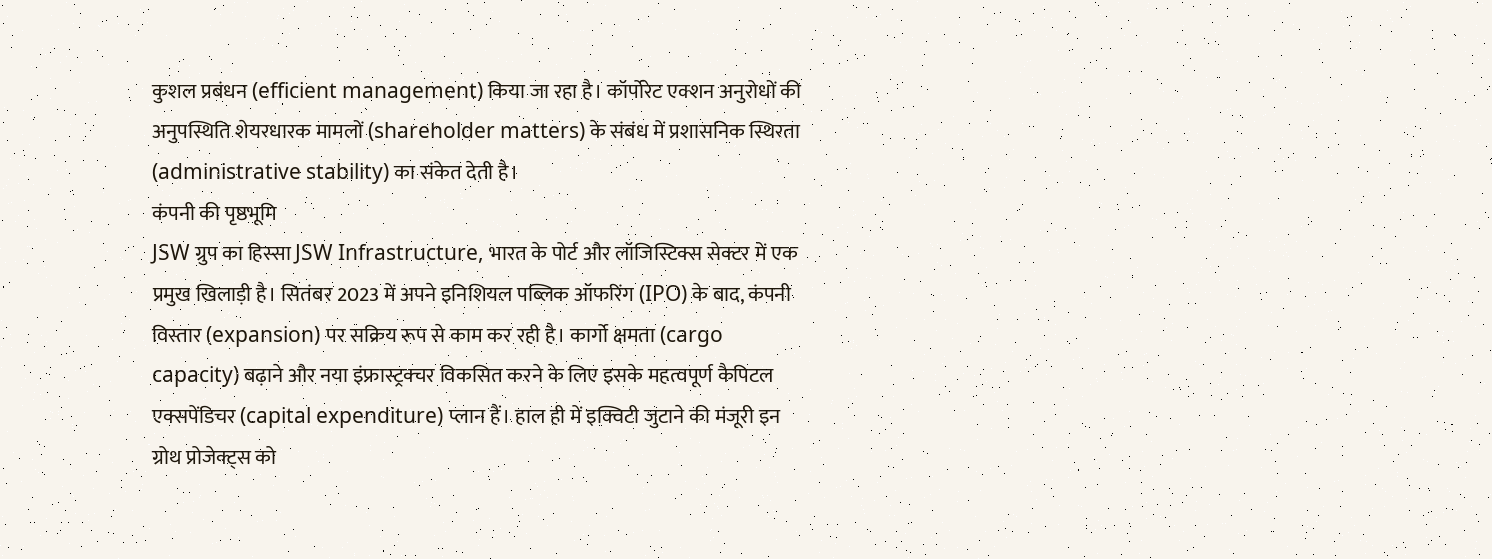कुशल प्रबंधन (efficient management) किया जा रहा है। कॉर्पोरेट एक्शन अनुरोधों की अनुपस्थिति शेयरधारक मामलों (shareholder matters) के संबंध में प्रशासनिक स्थिरता (administrative stability) का संकेत देती है।
कंपनी की पृष्ठभूमि
JSW ग्रुप का हिस्सा JSW Infrastructure, भारत के पोर्ट और लॉजिस्टिक्स सेक्टर में एक प्रमुख खिलाड़ी है। सितंबर 2023 में अपने इनिशियल पब्लिक ऑफरिंग (IPO) के बाद, कंपनी विस्तार (expansion) पर सक्रिय रूप से काम कर रही है। कार्गो क्षमता (cargo capacity) बढ़ाने और नया इंफ्रास्ट्रक्चर विकसित करने के लिए इसके महत्वपूर्ण कैपिटल एक्सपेंडिचर (capital expenditure) प्लान हैं। हाल ही में इक्विटी जुटाने की मंजूरी इन ग्रोथ प्रोजेक्ट्स को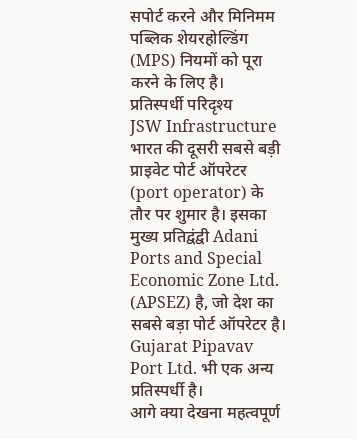सपोर्ट करने और मिनिमम पब्लिक शेयरहोल्डिंग (MPS) नियमों को पूरा करने के लिए है।
प्रतिस्पर्धी परिदृश्य
JSW Infrastructure भारत की दूसरी सबसे बड़ी प्राइवेट पोर्ट ऑपरेटर (port operator) के तौर पर शुमार है। इसका मुख्य प्रतिद्वंद्वी Adani Ports and Special Economic Zone Ltd. (APSEZ) है, जो देश का सबसे बड़ा पोर्ट ऑपरेटर है। Gujarat Pipavav Port Ltd. भी एक अन्य प्रतिस्पर्धी है।
आगे क्या देखना महत्वपूर्ण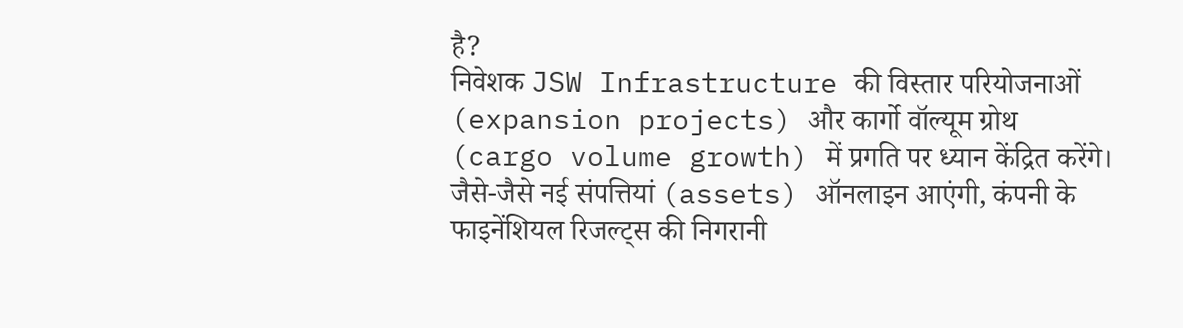है?
निवेशक JSW Infrastructure की विस्तार परियोजनाओं (expansion projects) और कार्गो वॉल्यूम ग्रोथ (cargo volume growth) में प्रगति पर ध्यान केंद्रित करेंगे। जैसे-जैसे नई संपत्तियां (assets) ऑनलाइन आएंगी, कंपनी के फाइनेंशियल रिजल्ट्स की निगरानी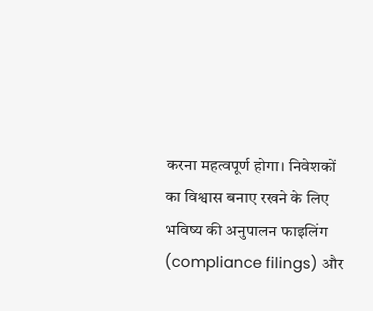करना महत्वपूर्ण होगा। निवेशकों का विश्वास बनाए रखने के लिए भविष्य की अनुपालन फाइलिंग (compliance filings) और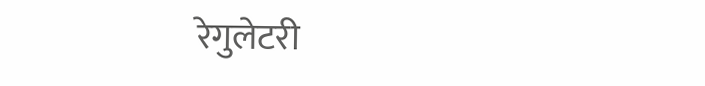रेगुलेटरी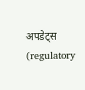अपडेट्स (regulatory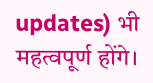updates) भी महत्वपूर्ण होंगे।